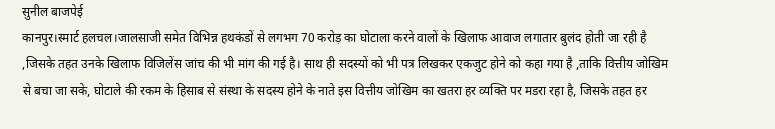सुनील बाजपेई
कानपुर।स्मार्ट हलचल।जालसाजी समेत विभिन्न हथकंडों से लगभग 70 करोड़ का घोटाला करने वालों के खिलाफ आवाज लगातार बुलंद होती जा रही है ,जिसके तहत उनके खिलाफ विजिलेंस जांच की भी मांग की गई है। साथ ही सदस्यों को भी पत्र लिखकर एकजुट होने को कहा गया है ,ताकि वित्तीय जोखिम से बचा जा सके, घोटाले की रकम के हिसाब से संस्था के सदस्य होने के नाते इस वित्तीय जोखिम का खतरा हर व्यक्ति पर मडरा रहा है, जिसके तहत हर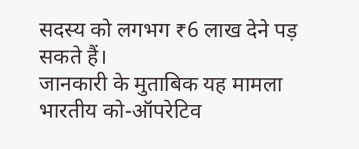सदस्य को लगभग ₹6 लाख देने पड़ सकते हैं।
जानकारी के मुताबिक यह मामला भारतीय को-ऑपरेटिव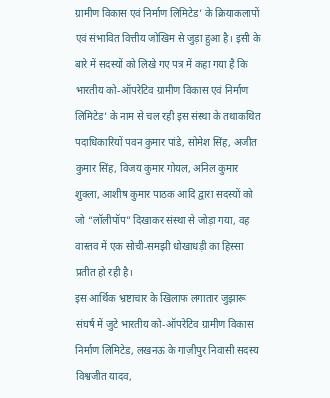ग्रामीण विकास एवं निर्माण लिमिटेड’ के क्रियाकलापों एवं संभावित वित्तीय जोखिम से जुड़ा हुआ है। इसी के बारे में सदस्यों को लिखे गए पत्र में कहा गया है कि भारतीय को-ऑपरेटिव ग्रामीण विकास एवं निर्माण लिमिटेड’ के नाम से चल रही इस संस्था के तथाकथित पदाधिकारियों पवन कुमार पांडे, सोमेश सिंह, अजीत कुमार सिंह, विजय कुमार गोयल, अनिल कुमार शुक्ला, आशीष कुमार पाठक आदि द्वारा सदस्यों को जो “लॉलीपॉप” दिखाकर संस्था से जोड़ा गया, वह वास्तव में एक सोची-समझी धोखाधड़ी का हिस्सा प्रतीत हो रही है।
इस आर्थिक भ्रष्टाचार के खिलाफ लगातार जुझारू संघर्ष में जुटे भारतीय को-ऑपरेटिव ग्रामीण विकास निर्माण लिमिटेड, लखनऊ के गाज़ीपुर निवासी सदस्य
विश्वजीत यादव,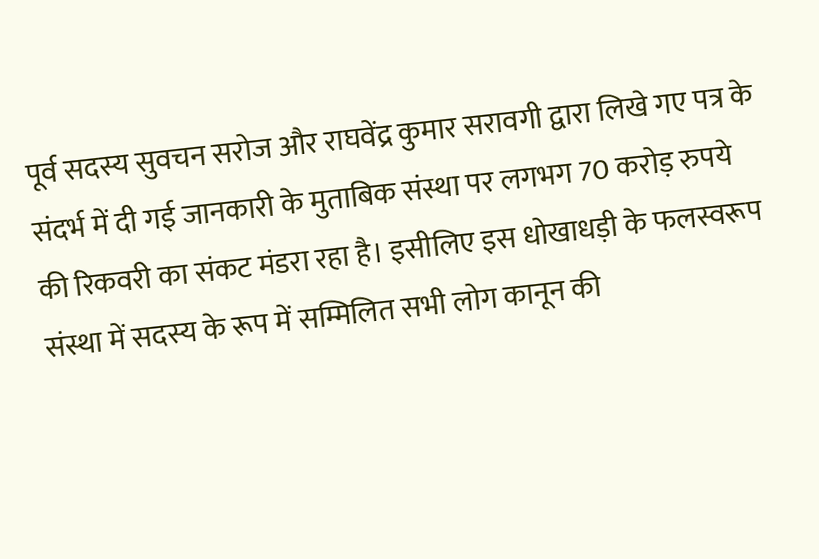पूर्व सदस्य सुवचन सरोज और राघवेंद्र कुमार सरावगी द्वारा लिखे गए पत्र के संदर्भ में दी गई जानकारी के मुताबिक संस्था पर लगभग 70 करोड़ रुपये की रिकवरी का संकट मंडरा रहा है। इसीलिए इस धोखाधड़ी के फलस्वरूप संस्था में सदस्य के रूप में सम्मिलित सभी लोग कानून की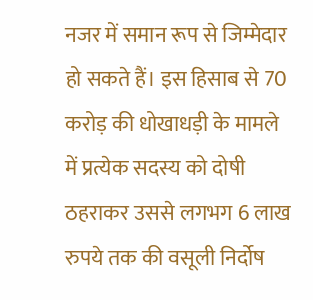नजर में समान रूप से जिम्मेदार हो सकते हैं। इस हिसाब से 70 करोड़ की धोखाधड़ी के मामले में प्रत्येक सदस्य को दोषी ठहराकर उससे लगभग 6 लाख रुपये तक की वसूली निर्दोष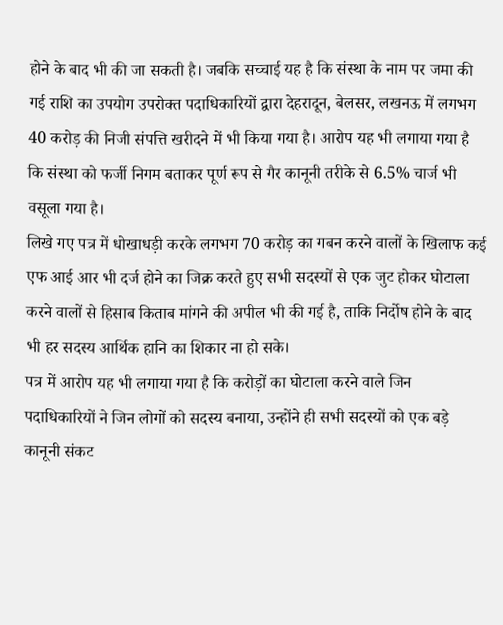होने के बाद भी की जा सकती है। जबकि सच्चाई यह है कि संस्था के नाम पर जमा की गई राशि का उपयोग उपरोक्त पदाधिकारियों द्वारा देहरादून, बेलसर, लखनऊ में लगभग 40 करोड़ की निजी संपत्ति खरीदने में भी किया गया है। आरोप यह भी लगाया गया है कि संस्था को फर्जी निगम बताकर पूर्ण रूप से गैर कानूनी तरीके से 6.5% चार्ज भी वसूला गया है।
लिखे गए पत्र में धोखाधड़ी करके लगभग 70 करोड़ का गबन करने वालों के खिलाफ कई एफ आई आर भी दर्ज होने का जिक्र करते हुए सभी सदस्यों से एक जुट होकर घोटाला करने वालों से हिसाब किताब मांगने की अपील भी की गई है, ताकि निर्दोष होने के बाद भी हर सदस्य आर्थिक हानि का शिकार ना हो सके।
पत्र में आरोप यह भी लगाया गया है कि करोड़ों का घोटाला करने वाले जिन पदाधिकारियों ने जिन लोगों को सदस्य बनाया, उन्होंने ही सभी सदस्यों को एक बड़े कानूनी संकट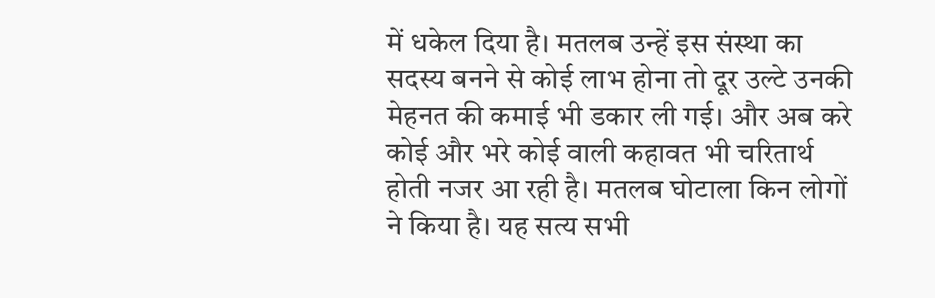में धकेल दिया है। मतलब उन्हें इस संस्था का सदस्य बनने से कोई लाभ होना तो दूर उल्टे उनकी मेहनत की कमाई भी डकार ली गई। और अब करे कोई और भरे कोई वाली कहावत भी चरितार्थ होती नजर आ रही है। मतलब घोटाला किन लोगों ने किया है। यह सत्य सभी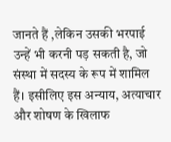जानते हैं ,लेकिन उसकी भरपाई उन्हें भी करनी पड़ सकती है, जो संस्था में सदस्य के रूप में शामिल हैं। इसीलिए इस अन्याय, अत्याचार और शोषण के खिलाफ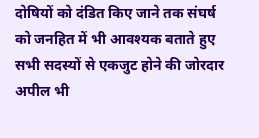दोषियों को दंडित किए जाने तक संघर्ष को जनहित में भी आवश्यक बताते हुए सभी सदस्यों से एकजुट होने की जोरदार अपील भी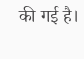की गई है।